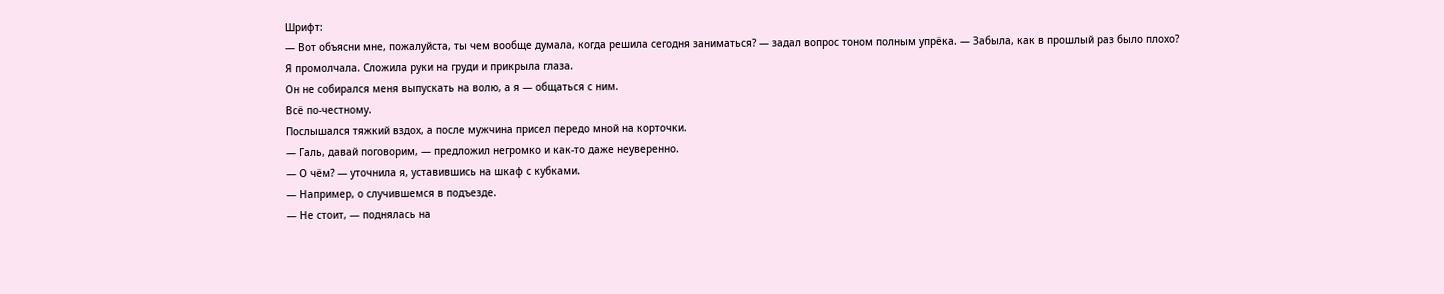Шрифт:
— Вот объясни мне, пожалуйста, ты чем вообще думала, когда решила сегодня заниматься? — задал вопрос тоном полным упрёка. — Забыла, как в прошлый раз было плохо?
Я промолчала. Сложила руки на груди и прикрыла глаза.
Он не собирался меня выпускать на волю, а я — общаться с ним.
Всё по-честному.
Послышался тяжкий вздох, а после мужчина присел передо мной на корточки.
— Галь, давай поговорим, — предложил негромко и как-то даже неуверенно.
— О чём? — уточнила я, уставившись на шкаф с кубками.
— Например, о случившемся в подъезде.
— Не стоит, — поднялась на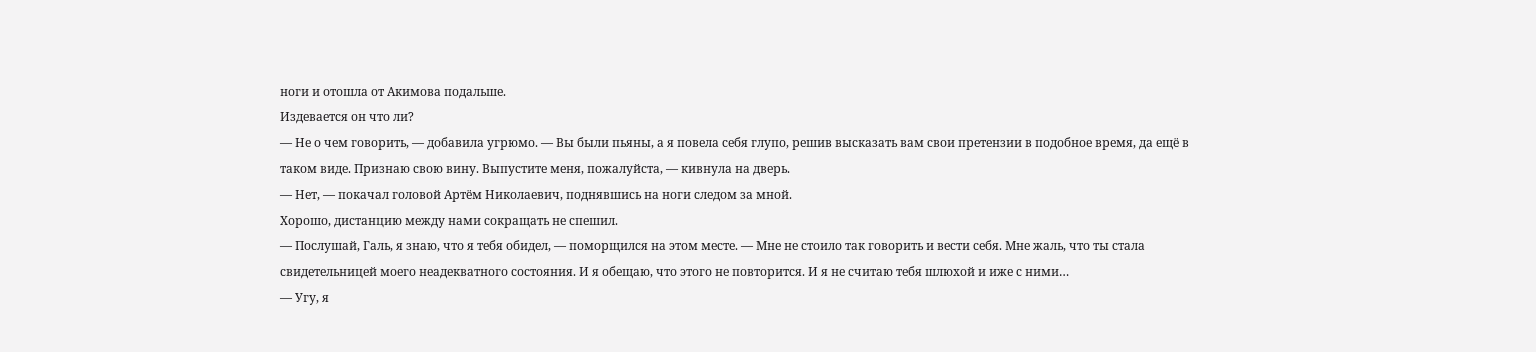ноги и отошла от Акимова подальше.
Издевается он что ли?
— Не о чем говорить, — добавила угрюмо. — Вы были пьяны, а я повела себя глупо, решив высказать вам свои претензии в подобное время, да ещё в таком виде. Признаю свою вину. Выпустите меня, пожалуйста, — кивнула на дверь.
— Нет, — покачал головой Артём Николаевич, поднявшись на ноги следом за мной.
Хорошо, дистанцию между нами сокращать не спешил.
— Послушай, Галь, я знаю, что я тебя обидел, — поморщился на этом месте. — Мне не стоило так говорить и вести себя. Мне жаль, что ты стала свидетельницей моего неадекватного состояния. И я обещаю, что этого не повторится. И я не считаю тебя шлюхой и иже с ними…
— Угу, я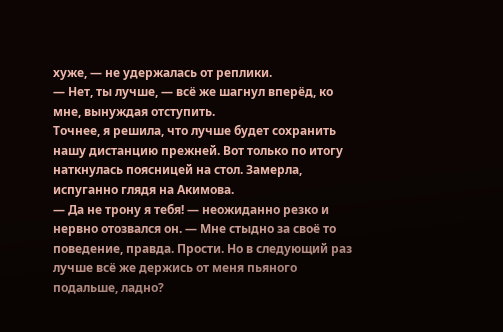хуже, — не удержалась от реплики.
— Нет, ты лучше, — всё же шагнул вперёд, ко мне, вынуждая отступить.
Точнее, я решила, что лучше будет сохранить нашу дистанцию прежней. Вот только по итогу наткнулась поясницей на стол. Замерла, испуганно глядя на Акимова.
— Да не трону я тебя! — неожиданно резко и нервно отозвался он. — Мне стыдно за своё то поведение, правда. Прости. Но в следующий раз лучше всё же держись от меня пьяного подальше, ладно?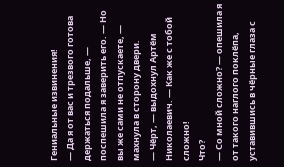Гениальные извинения!
— Да я от вас и трезвого готова держаться подальше, — поспешила я заверить его. — Но вы же сами не отпускаете, — махнула в сторону двери.
— Чёрт, — выдохнул Артём Николаевич. — Как же с тобой сложно!
Что?
— Со мной сложно? — опешила я от такого наглого поклёпа, уставившись в чёрные глаза с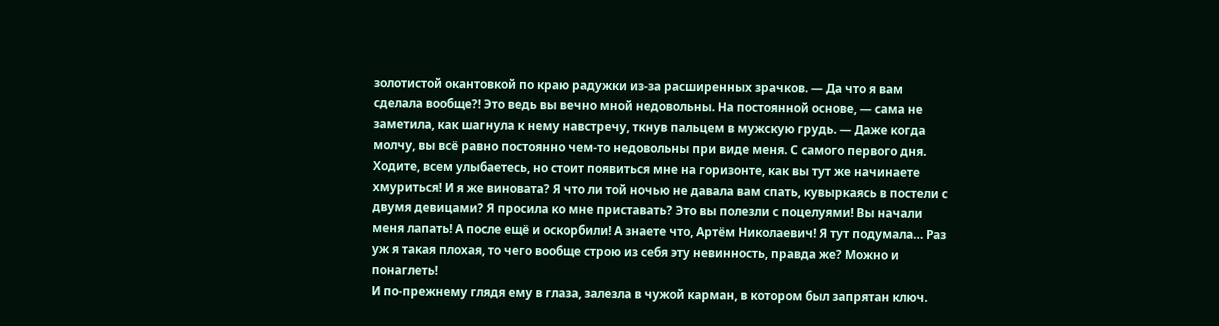золотистой окантовкой по краю радужки из-за расширенных зрачков. — Да что я вам сделала вообще?! Это ведь вы вечно мной недовольны. На постоянной основе, — сама не заметила, как шагнула к нему навстречу, ткнув пальцем в мужскую грудь. — Даже когда молчу, вы всё равно постоянно чем-то недовольны при виде меня. С самого первого дня. Ходите, всем улыбаетесь, но стоит появиться мне на горизонте, как вы тут же начинаете хмуриться! И я же виновата? Я что ли той ночью не давала вам спать, кувыркаясь в постели с двумя девицами? Я просила ко мне приставать? Это вы полезли с поцелуями! Вы начали меня лапать! А после ещё и оскорбили! А знаете что, Артём Николаевич! Я тут подумала… Раз уж я такая плохая, то чего вообще строю из себя эту невинность, правда же? Можно и понаглеть!
И по-прежнему глядя ему в глаза, залезла в чужой карман, в котором был запрятан ключ.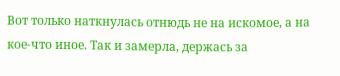Вот только наткнулась отнюдь не на искомое, а на кое-что иное. Так и замерла, держась за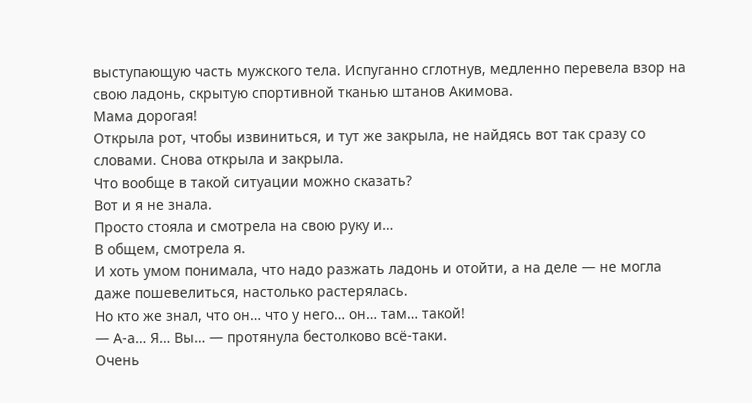выступающую часть мужского тела. Испуганно сглотнув, медленно перевела взор на свою ладонь, скрытую спортивной тканью штанов Акимова.
Мама дорогая!
Открыла рот, чтобы извиниться, и тут же закрыла, не найдясь вот так сразу со словами. Снова открыла и закрыла.
Что вообще в такой ситуации можно сказать?
Вот и я не знала.
Просто стояла и смотрела на свою руку и…
В общем, смотрела я.
И хоть умом понимала, что надо разжать ладонь и отойти, а на деле — не могла даже пошевелиться, настолько растерялась.
Но кто же знал, что он… что у него… он… там… такой!
— А-а… Я… Вы… — протянула бестолково всё-таки.
Очень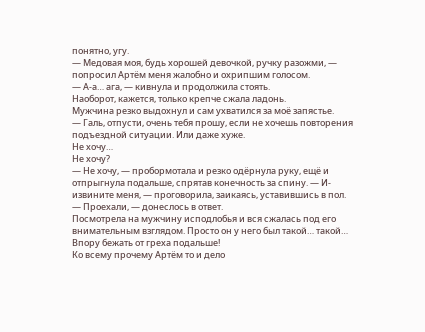понятно, угу.
— Медовая моя, будь хорошей девочкой, ручку разожми, — попросил Артём меня жалобно и охрипшим голосом.
— А-а… ага, — кивнула и продолжила стоять.
Наоборот, кажется, только крепче сжала ладонь.
Мужчина резко выдохнул и сам ухватился за моё запястье.
— Галь, отпусти, очень тебя прошу, если не хочешь повторения подъездной ситуации. Или даже хуже.
Не хочу…
Не хочу?
— Не хочу, — пробормотала и резко одёрнула руку, ещё и отпрыгнула подальше, спрятав конечность за спину. — И-извините меня, — проговорила, заикаясь, уставившись в пол.
— Проехали, — донеслось в ответ.
Посмотрела на мужчину исподлобья и вся сжалась под его внимательным взглядом. Просто он у него был такой… такой… Впору бежать от греха подальше!
Ко всему прочему Артём то и дело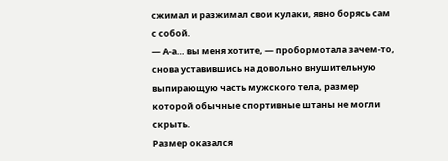сжимал и разжимал свои кулаки, явно борясь сам с собой.
— А-а… вы меня хотите, — пробормотала зачем-то, снова уставившись на довольно внушительную выпирающую часть мужского тела, размер которой обычные спортивные штаны не могли скрыть.
Размер оказался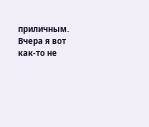приличным. Вчера я вот как-то не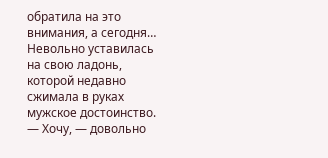обратила на это внимания, а сегодня… Невольно уставилась на свою ладонь, которой недавно сжимала в руках мужское достоинство.
— Хочу, — довольно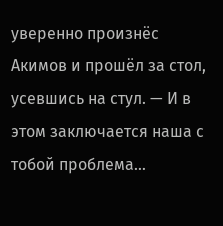уверенно произнёс Акимов и прошёл за стол, усевшись на стул. — И в этом заключается наша с тобой проблема…